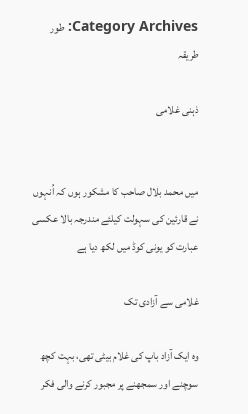Category Archives: طور طريقہ

ذہنی غلامی


ميں محمد بلال صاحب کا مشکور ہوں کہ اُنہوں نے قارئين کی سہولت کيلئے مندرجہ بالا عکسی عبارت کو يونی کوڈ ميں لکھ ديا ہے

غلامی سے آزادی تک

وہ ایک آزاد باپ کی غلام بیٹی تھی، بہت کچھ سوچنے اور سمجھنے پر مجبور کرنے والی فکر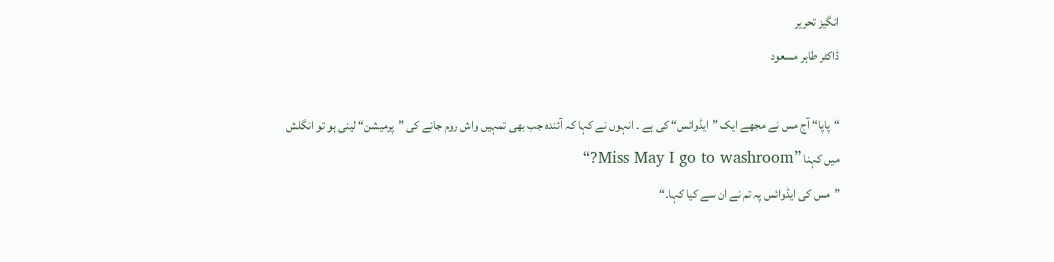انگیز تحریر
ڈاکٹر طاہر مسعود

“پاپا“ آج مس نے مجھے ایک ”ایڈوائس“ کی ہے ۔ انہوں نے کہا کہ آئندہ جب بھی تمہیں واش روم جانے کی ”پرمیشن“ لینی ہو تو انگلش میں کہنا ”Miss May I go to washroom?“
”مس کی ایڈوائس پہ تم نے ان سے کیا کہا۔“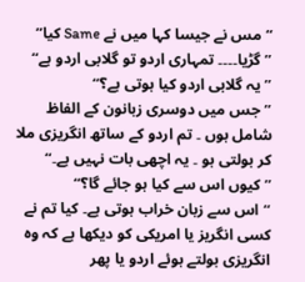“مس نے جیسا کہا میں نے Same کیا”
”گڑیا۔۔۔۔ تمہاری اردو تو گلابی اردو ہے“
”یہ گلابی اردو کیا ہوتی ہے؟“
”جس میں دوسری زبانون کے الفاظ شامل ہوں ۔ تم اردو کے ساتھ انگریزی ملا کر بولتی ہو ۔ یہ اچھی بات نہیں ہے۔“
”کیوں اس سے کیا ہو جائے گا؟“
“اس سے زبان خراب ہوتی ہے۔ کیا تم نے کسی انگریز یا امریکی کو دیکھا ہے کہ وہ انگریزی بولتے ہوئے اردو یا پھر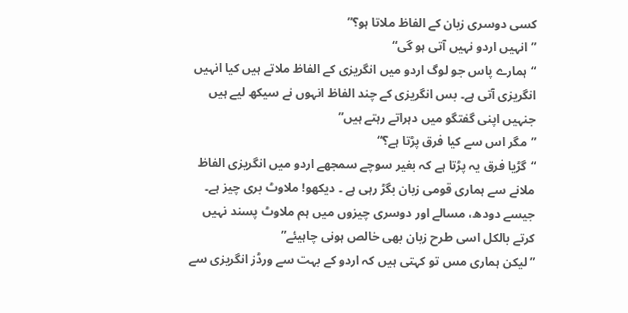کسی دوسری زبان کے الفاظ ملاتا ہو؟”
”انہیں اردو نہیں آتی ہو گی“
“ہمارے پاس جو لوگ اردو میں انگریزی کے الفاظ ملاتے ہیں کیا انہیں انگریزی آتی ہے۔ بس انگریزی کے چند الفاظ انہوں نے سیکھ لیے ہیں جنہیں اپنی گفتگو میں دہراتے رہتے ہیں”
”مگر اس سے کیا فرق پڑتا ہے؟“
“گڑیا فرق یہ پڑتا ہے کہ بغیر سوچے سمجھے اردو میں انگریزی الفاظ ملانے سے ہماری قومی زبان بگڑ رہی ہے ۔ دیکھو! ملاوٹ بری چیز ہے۔ جیسے دودھ، مسالے اور دوسری چیزوں میں ہم ملاوٹ پسند نہیں کرتے بالکل اسی طرح زبان بھی خالص ہونی چاہیئے”
”لیکن ہماری مس تو کہتی ہیں کہ اردو کے بہت سے ورڈز انگریزی سے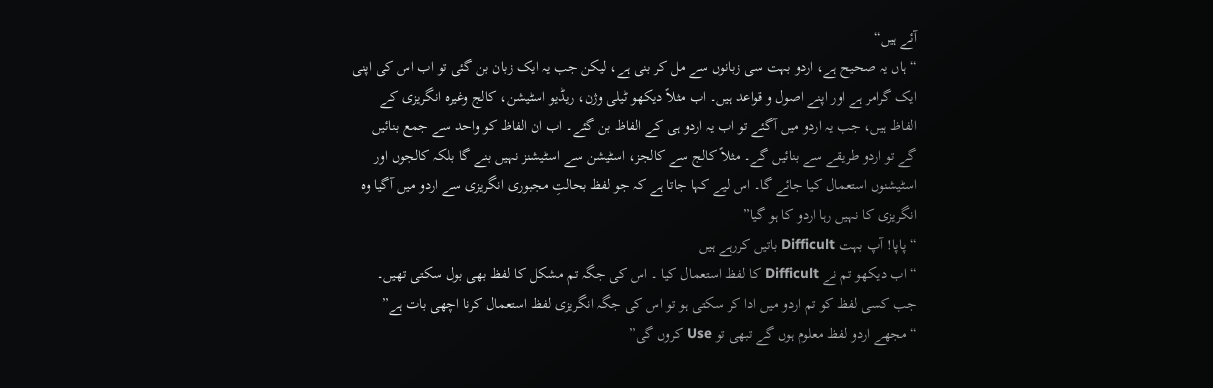آئے ہیں“
“ہاں یہ صحیح ہے، اردو بہت سی زبانوں سے مل کر بنی ہے، لیکن جب یہ ایک زبان بن گئی تو اب اس کی اپنی ایک گرامر ہے اور اپنے اصول و قواعد ہیں۔ اب مثلاً دیکھو ٹیلی وژن، ریڈیو اسٹیشن، کالج وغیرہ انگریزی کے الفاظ ہیں، جب یہ اردو میں آگئے تو اب یہ اردو ہی کے الفاظ بن گئے۔ اب ان الفاظ کو واحد سے جمع بنائیں گے تو اردو طریقے سے بنائیں گے۔ مثلاً کالج سے کالجز، اسٹیشن سے اسٹیشنز نہیں بنے گا بلکہ کالجوں اور اسٹیشنوں استعمال کیا جائے گا۔ اس لیے کہا جاتا ہے کہ جو لفظ بحالتِ مجبوری انگریزی سے اردو میں آگیا وہ انگریزی کا نہیں رہا اردو کا ہو گیا”
“پاپا! آپ بہت Difficult باتیں کررہے ہیں
“اب دیکھو تم نے Difficult کا لفظ استعمال کیا ۔ اس کی جگہ تم مشکل کا لفظ بھی بول سکتی تھیں۔ جب کسی لفظ کو تم اردو میں ادا کر سکتی ہو تو اس کی جگہ انگریزی لفظ استعمال کرنا اچھی بات ہے”
“مجھے اردو لفظ معلوم ہوں گے تبھی تو Use کروں گی”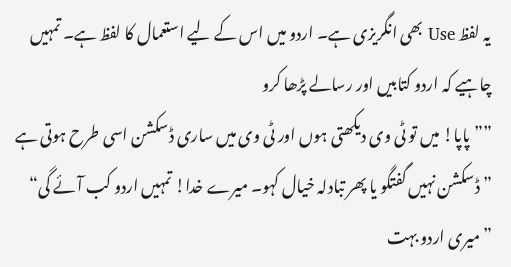یہ لفظ Use بھی انگریزی ہے۔ اردو ميں اس کے لیے استعمال کا لفظ ہے۔ تمہیں چاہیے کہ اردو کتابیں اور رسالے پڑھا کرو
””پاپا! میں تو ٹی وی دیکھتی ہوں اور ٹی وی میں ساری ڈسکشن اسی طرح ہوتی ہے
”ڈسکشن نہیں گفتگو یا پھر تبادلہ خیال کہو۔ میرے خدا! تمہیں اردو کب آئے گی“
”میری اردو بہت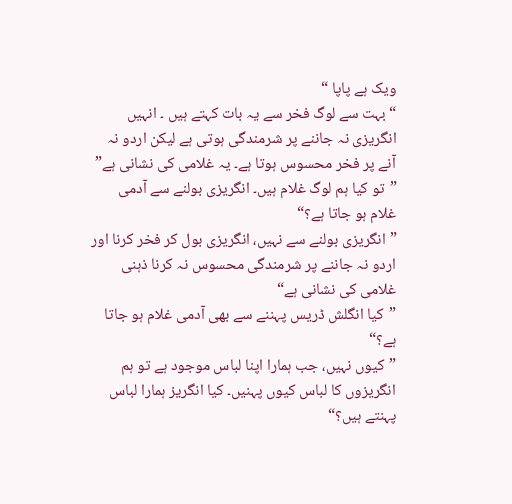ویک ہے پاپا “
“بہت سے لوگ فخر سے یہ بات کہتے ہیں ۔ انہیں انگریزی نہ جاننے پر شرمندگی ہوتی ہے لیکن اردو نہ آنے پر فخر محسوس ہوتا ہے۔ یہ غلامی کی نشانی ہے”
”تو کیا ہم لوگ غلام ہیں۔ انگریزی بولنے سے آدمی غلام ہو جاتا ہے؟“
”انگریزی بولنے سے نہیں، انگریزی بول کر فخر کرنا اور اردو نہ جاننے پر شرمندگی محسوس نہ کرنا ذہنی غلامی کی نشانی ہے“
”کیا انگلش ڈریس پہننے سے بھی آدمی غلام ہو جاتا ہے؟“
”کیوں نہیں، جب ہمارا اپنا لباس موجود ہے تو ہم انگریزوں کا لباس کیوں پہنیں۔ کیا انگریز ہمارا لباس پہنتے ہیں؟“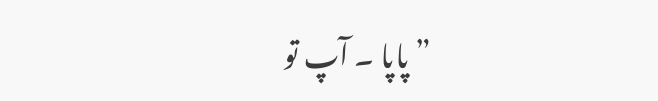”پاپا ۔ آپ تو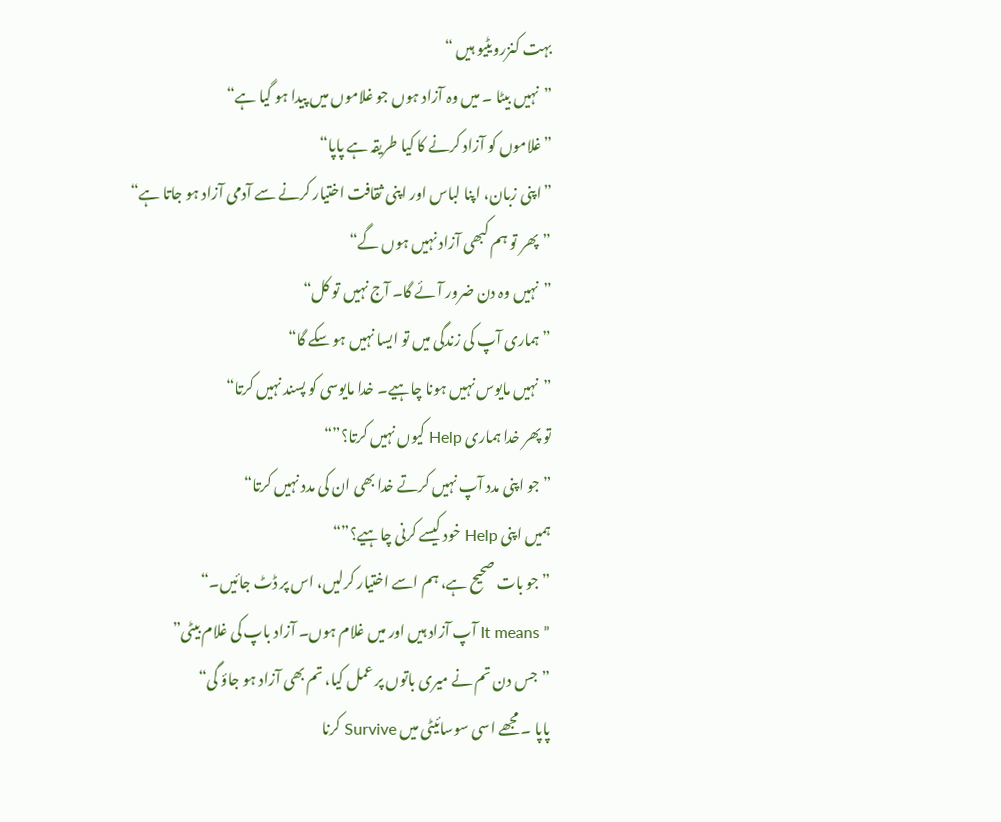بہت کنزرویٹیو ہیں “
”نہیں بیٹا ۔ میں وہ آزاد ہوں جو غلاموں میں پیدا ہو گیا ہے“
”غلاموں کو آزاد کرنے کا کیا طریقہ ہے پاپا“
”اپنی زبان، اپنا لباس اور اپنی ثقافت اختیار کرنے سے آدمی آزاد ہو جاتا ہے“
”پھر تو ہم کبھی آزاد نہیں ہوں گے“
”نہیں وہ دن ضرور آئے گا۔ آج نہیں تو کل“
”ہماری آپ کی زندگی میں تو ایسا نہیں ہو سکے گا“
”نہیں مایوس نہیں ہونا چاہیے۔ خدا مایوسی کو پسند نہیں کرتا“
تو پھر خدا ہماری Help کیوں نہیں کرتا؟”“
”جو اپنی مدد آپ نہیں کرتے خدا بھی ان کی مدد نہیں کرتا“
ہمیں اپنی Help خود کیسے کرنی چاہیے؟”“
”جو بات صحیح ہے، ہم اسے اختیار کرلیں، اس پر ڈٹ جائیں۔“
” It means آپ آزاد ہیں اور میں غلام ہوں۔ آزاد باپ کی غلام بیٹی”
”جس دن تم نے میری باتوں پر عمل کیا، تم بھی آزاد ہو جاؤ گی“
پاپا ۔ مجھے اسی سوسائیٹی میں Survive کرنا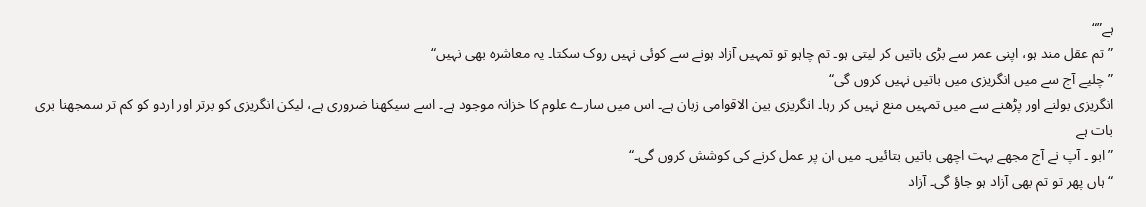ہے”“
”تم عقل مند ہو، اپنی عمر سے بڑی باتیں کر لیتی ہو۔ تم چاہو تو تمہیں آزاد ہونے سے کوئی نہیں روک سکتا۔ یہ معاشرہ بھی نہیں“
”چلیے آج سے میں انگریزی میں باتیں نہیں کروں گی“
انگریزی بولنے اور پڑھنے سے میں تمہیں منع نہیں کر رہا۔ انگریزی بین الاقوامی زبان ہے۔ اس میں سارے علوم کا خزانہ موجود ہے۔ اسے سیکھنا ضروری ہے، لیکن انگریزی کو برتر اور اردو کو کم تر سمجھنا بری بات ہے
”ابو ۔ آپ نے آج مجھے بہت اچھی باتیں بتائیں۔ میں ان پر عمل کرنے کی کوشش کروں گی۔“
“ہاں پھر تو تم بھی آزاد ہو جاؤ گی۔ آزاد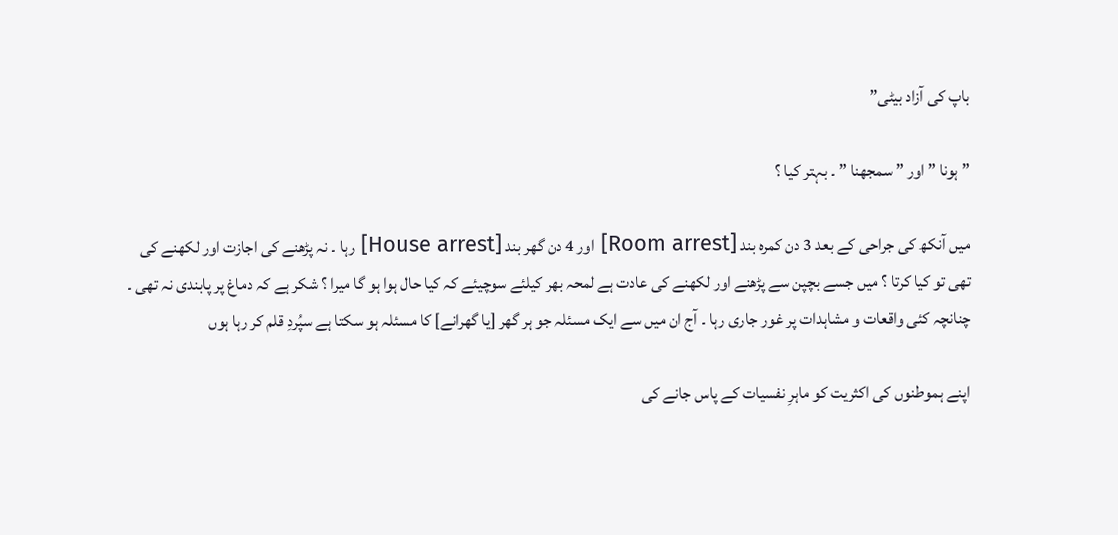باپ کی آزاد بیٹی”

” ہونا ” اور ” سمجھنا ” ۔ بہتر کيا ؟

ميں آنکھ کی جراحی کے بعد 3 دن کمرہ بند [Room arrest] اور 4 دن گھر بند [House arrest] رہا ۔ نہ پڑھنے کی اجازت اور لکھنے کی تھی تو کيا کرتا ؟ ميں جسے بچپن سے پڑھنے اور لکھنے کی عادت ہے لمحہ بھر کيلئے سوچيئے کہ کيا حال ہوا ہو گا ميرا ؟ شکر ہے کہ دماغ پر پابندی نہ تھی ۔ چنانچہ کئی واقعات و مشاہدات پر غور جاری رہا ۔ آج ان ميں سے ايک مسئلہ جو ہر گھر [يا گھرانے] کا مسئلہ ہو سکتا ہے سپُردِ قلم کر رہا ہوں

اپنے ہموطنوں کی اکثريت کو ماہرِ نفسيات کے پاس جانے کی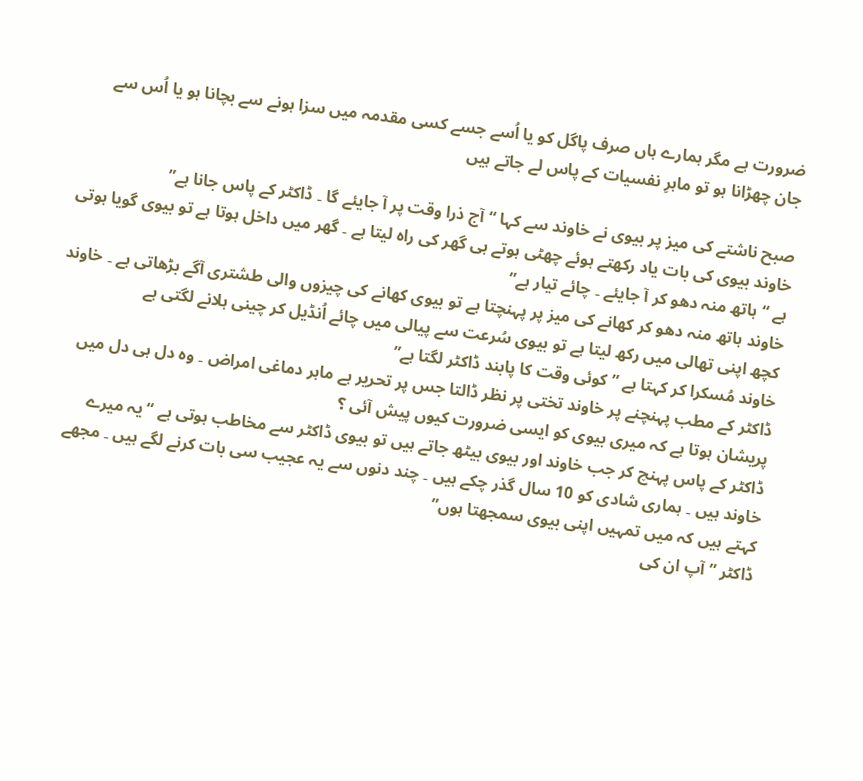ضرورت ہے مگر ہمارے ہاں صرف پاگل کو يا اُسے جسے کسی مقدمہ ميں سزا ہونے سے بچانا ہو يا اُس سے جان چھڑانا ہو تو ماہرِ نفسيات کے پاس لے جاتے ہيں

صبح ناشتے کی ميز پر بيوی نے خاوند سے کہا “آج ذرا وقت پر آ جايئے گا ۔ ڈاکٹر کے پاس جانا ہے”
خاوند بيوی کی بات ياد رکھتے ہوئے چھٹی ہوتے ہی گھر کی راہ ليتا ہے ۔ گھر ميں داخل ہوتا ہے تو بيوی گويا ہوتی ہے “ہاتھ منہ دھو کر آ جايئے ۔ چائے تيار ہے”
خاوند ہاتھ منہ دھو کر کھانے کی ميز پر پہنچتا ہے تو بيوی کھانے کی چيزوں والی طشتری آگے بڑھاتی ہے ۔ خاوند کچھ اپنی تھالی ميں رکھ ليتا ہے تو بيوی سُرعت سے پيالی ميں چائے اُنڈيل کر چينی ہلانے لگتی ہے
خاوند مُسکرا کر کہتا ہے ” کوئی وقت کا پابند ڈاکٹر لگتا ہے”
ڈاکٹر کے مطب پہنچنے پر خاوند تختی پر نظر ڈالتا جس پر تحرير ہے ماہر دماغی امراض ۔ وہ دل ہی دل ميں پريشان ہوتا ہے کہ ميری بيوی کو ايسی ضرورت کيوں پيش آئی ؟
ڈاکٹر کے پاس پہنچ کر جب خاوند اور بيوی بيٹھ جاتے ہيں تو بيوی ڈاکٹر سے مخاطب ہوتی ہے “يہ ميرے خاوند ہيں ۔ ہماری شادی کو 10 سال گذر چکے ہيں ۔ چند دنوں سے يہ عجيب سی بات کرنے لگے ہيں ۔ مجھے کہتے ہيں کہ ميں تمہيں اپنی بيوی سمجھتا ہوں”
ڈاکٹر ” آپ ان کی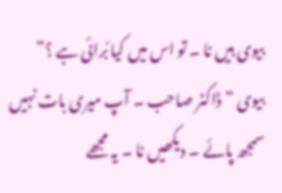بيوی ہيں نا ۔ تو اس ميں کيا بُرائی ہے ؟”
بيوی “ڈاکٹر صاحب ۔ آپ ميری بات نہيں سمجھ پائے ۔ ديکھيں نا ۔ يہ مجھے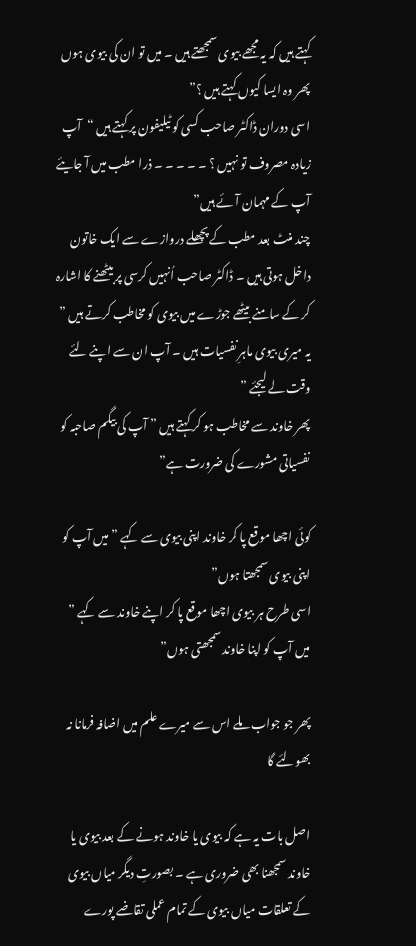کہتے ہيں کہ يہ مجھے بيوی سمجھتے ہيں ۔ ميں تو ان کی بيوی ہوں پھر وہ ايسا کيوں کہتے ہيں ؟”
اسی دوران ڈاکٹر صاحب کسی کو ٹيليفون پر کہتے ہيں “آپ زيادہ مصروف تو نہيں ؟ ۔ ۔ ۔ ۔ ۔ ذرا مطب ميں آ جايئے آپ کے مہمان آئے ہيں”
چند منٹ بعد مطب کے پچھلے دروازے سے ايک خاتون داخل ہوتی ہيں ۔ ڈاکٹر صاحب اُنہيں کرسی پر بيٹھنے کا اشارہ کر کے سامنے بيٹھے جوڑے ميں بيوی کو مخاطب کرتے ہيں ” يہ ميری بيوی ماہرِ نفسيات ہيں ۔ آپ ان سے اپنے لئے وقت لے ليجئے ”
پھر خاوند سے مخاطب ہو کر کہتے ہيں ” آپ کی بيگم صاحبہ کو نفسياتی مشورے کی ضرورت ہے”

کوئی اچھا موقع پا کر خاوند اپنی بيوی سے کہے ” ميں آپ کو اپنی بيوی سمجھتا ہوں”
اسی طرح ہر بيوی اچھا موقع پا کر اپنے خاوند سے کہے ” ميں آپ کو اپنا خاوند سمجھتی ہوں”

پھر جو جواب ملے اس سے ميرے علم ميں اضافہ فرمانا نہ بھولئے گا

اصل بات يہ ہے کہ بيوی يا خاوند ہونے کے بعد بيوی يا خاوند سمجھنا بھی ضروری ہے ۔ بصورتِ ديگر مياں بيوی کے تعلقات مياں بيوی کے تمام عملی تقاضے پورے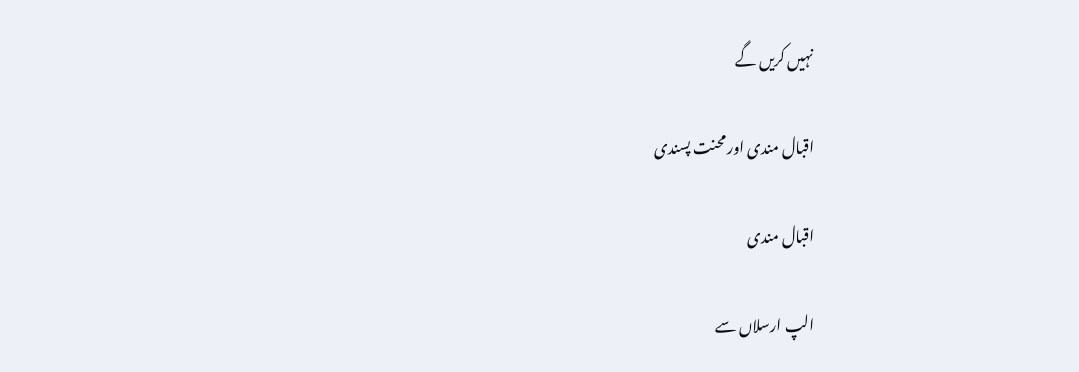نہيں کريں گے

اقبال مندی اور محنت پسندی

اقبال مندی

الپ ارسلاں سے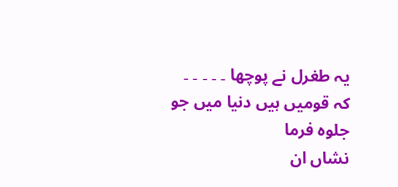یہ طغرل نے پوچھا ۔ ۔ ۔ ۔ ۔ کہ قومیں ہیں دنیا میں جو جلوہ فرما
نشاں ان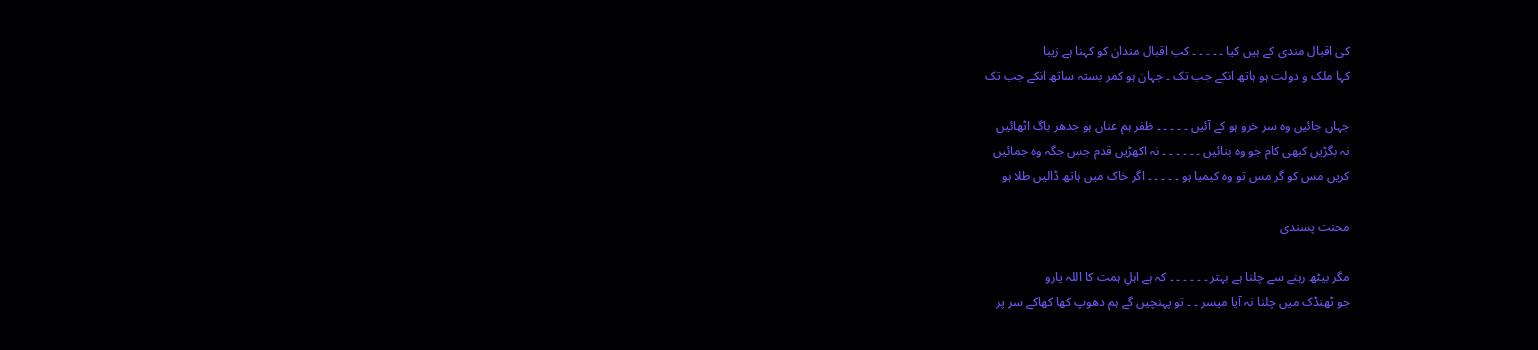کی اقبال مندی کے ہیں کیا ۔ ۔ ۔ ۔ ۔ کب اقبال مندان کو کہنا ہے زیبا
کہا ملک و دولت ہو ہاتھ انکے جب تک ۔ جہان ہو کمر بستہ ساتھ انکے جب تک

جہاں جائیں وہ سر خرو ہو کے آئیں ۔ ۔ ۔ ۔ ۔ ظفر ہم عناں ہو جدھر باگ اٹھائیں
نہ بگڑیں کبھی کام جو وہ بنائیں ۔ ۔ ۔ ۔ ۔ ۔ نہ اکھڑیں قدم جس جگہ وہ جمائیں
کریں مس کو گر مس تو وہ کیمیا ہو ۔ ۔ ۔ ۔ ۔ اگر خاک میں ہاتھ ڈالیں طلا ہو

محنت پسندی

مگر بیٹھ رہنے سے چلنا ہے بہتر ۔ ۔ ۔ ۔ ۔ ۔ کہ ہے اہلِ ہمت کا اللہ یارو
جو ٹھنڈک میں چلنا نہ آیا میسر ۔ ۔ تو پہنچیں گے ہم دھوپ کھا کھاکے سر پر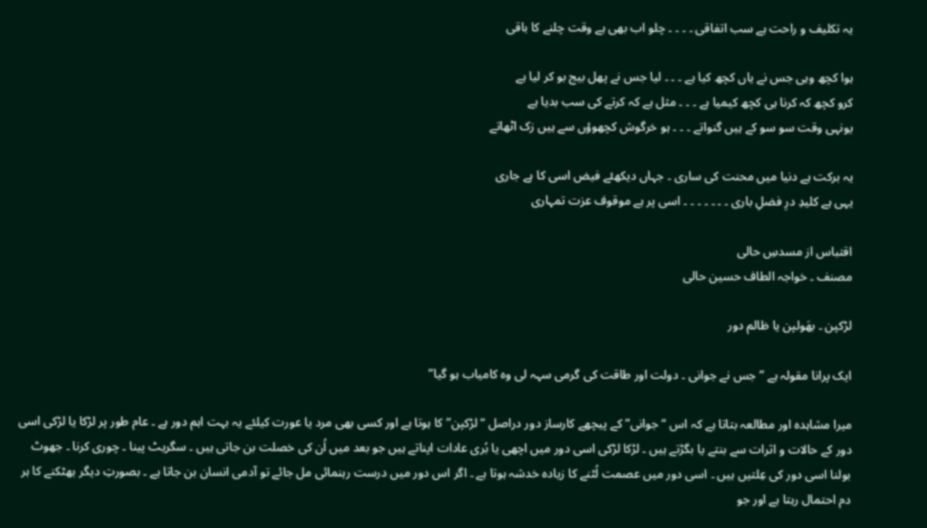یہ تکلیف و راحت ہے سب اتفاقی ۔ ۔ ۔ ۔ چلو اب بھی ہے وقت چلنے کا باقی

ہوا کچھ وہی جس نے یاں کچھ کیا ہے ۔ ۔ ۔ لیا جس نے پھل بیج بو کر لیا ہے
کرو کچھ کہ کرنا ہی کچھ کیمیا ہے ۔ ۔ ۔ مثل ہے کہ کرتے کی سب بدیا ہے
یونہی وقت سو سو کے ہیں گنواتے ۔ ۔ ۔ ہو خرگوش کچھوؤں سے ہیں زک اٹھاتے

یہ برکت ہے دنیا میں محنت کی ساری ۔ جہاں دیکھئے فیض اسی کا ہے جاری
یہی ہے کلیدِ درِ فضلِ باری ۔ ۔ ۔ ۔ ۔ ۔ ۔ اسی پر ہے موقوف عزت تمہاری

اقتباس از مسدسِ حالی
مصنف ۔ خواجہ الطاف حسين حالی

لڑکپن ۔ بھَولپن يا ظالم دور

ايک پرانا مقولہ ہے ” جس نے جوانی ۔ دولت اور طاقت کی گرمی سہہ لی وہ کامياب ہو گيا”

ميرا مشاہدہ اور مطالعہ بتاتا ہے کہ اس “جوانی” کے پيچھے کارساز دور دراصل “لڑکپن” کا ہوتا ہے اور کسی بھی مرد يا عورت کيلئے يہ بہت اہم دور ہے ۔ عام طور پر لڑکا يا لڑکی اسی دور کے حالات و اثرات سے بنتے يا بگڑتے ہيں ۔ لڑکا لڑکی اسی دور ميں اچھی يا بُری عادات اپناتے ہيں جو بعد ميں اُن کی خصلت بن جاتی ہيں ۔ سگريٹ پينا ۔ چوری کرنا ۔ جھوٹ بولنا اسی دور کی عِلتيں ہيں ۔ اسی دور ميں عصمت لُٹنے کا زيادہ خدشہ ہوتا ہے ۔ اگر اس دور ميں درست رہنمائی مل جائے تو آدمی انسان بن جاتا ہے ۔ بصورتِ ديگر بھٹکنے کا ہر دم احتمال رہتا ہے اور جو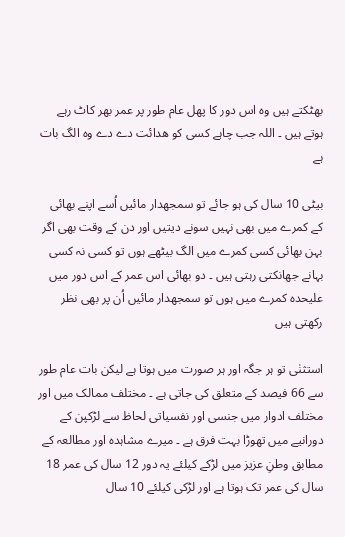بھٹکتے ہيں وہ اس دور کا پھل عام طور پر عمر بھر کاٹ رہے ہوتے ہيں ۔ اللہ جب چاہے کسی کو ھدائت دے دے وہ الگ بات ہے

بيٹی 10 سال کی ہو جائے تو سمجھدار مائيں اُسے اپنے بھائی کے کمرے ميں بھی نہيں سونے ديتيں اور دن کے وقت بھی اگر بہن بھائی کسی کمرے ميں الگ بيٹھے ہوں تو کسی نہ کسی بہانے جھانکتی رہتی ہيں ۔ دو بھائی اس عمر کے اس دور ميں عليحدہ کمرے ميں ہوں تو سمجھدار مائيں اُن پر بھی نظر رکھتی ہيں

استثنٰی تو ہر جگہ اور ہر صورت ميں ہوتا ہے ليکن بات عام طور سے 66 فيصد کے متعلق کی جاتی ہے ۔ مختلف ممالک ميں اور مختلف ادوار ميں جنسی اور نفسياتی لحاظ سے لڑکپن کے دورانيے ميں تھوڑا بہت فرق ہے ۔ ميرے مشاہدہ اور مطالعہ کے مطابق وطنِ عزيز ميں لڑکے کيلئے يہ دور 12 سال کی عمر 18 سال کی عمر تک ہوتا ہے اور لڑکی کيلئے 10 سال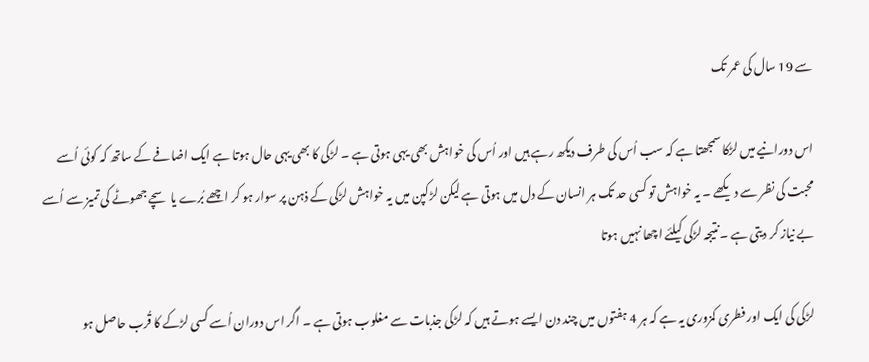سے 19 سال کی عمر تک

اس دورانيے ميں لڑکا سمجھتا ہے کہ سب اُس کی طرف ديکھ رہے ہيں اور اُس کی خواہش بھی يہی ہوتی ہے ۔ لڑکی کا بھی يہی حال ہوتا ہے ايک اضافے کے ساتھ کہ کوئی اُسے محبت کی نظر سے ديکھے ۔ يہ خواہش تو کسی حد تک ہر انسان کے دل ميں ہوتی ہے ليکن لڑکپن ميں يہ خواہش لڑکی کے ذہن پر سوار ہو کر اچھے بُرے يا سچے جھوٹے کی تميز سے اُسے بے نياز کر ديتی ہے ۔ نتيجہ لڑکی کيلئے اچھا نہيں ہوتا

لڑکی کی ايک اور فطری کمزوری يہ ہے کہ ہر 4 ہفتوں ميں چند دن ايسے ہوتے ہيں کہ لڑکی جذبات سے مغلوب ہوتی ہے ۔ اگر اس دوران اُسے کسی لڑکے کا قُرب حاصل ہو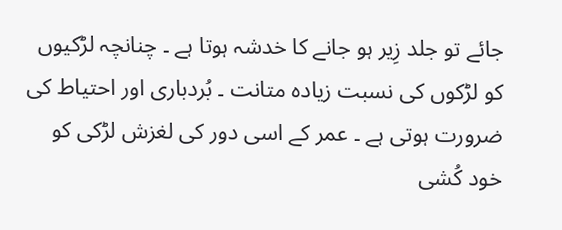جائے تو جلد زِير ہو جانے کا خدشہ ہوتا ہے ۔ چنانچہ لڑکيوں کو لڑکوں کی نسبت زيادہ متانت ۔ بُردباری اور احتياط کی ضرورت ہوتی ہے ۔ عمر کے اسی دور کی لغزش لڑکی کو خود کُشی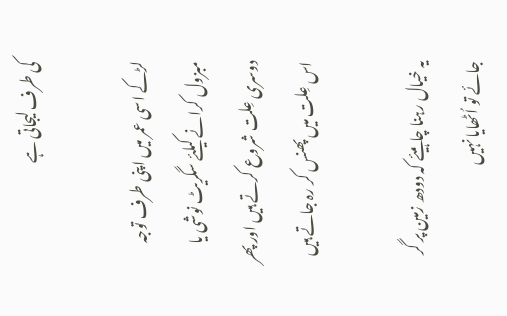کی طرف ليجاتی ہے

لڑکے اسی عمر ميں اپنی طرف توجہ مبزول کرانے کيلئے سگريٹ نوشی يا دوسری عِلت شروع کرتے ہيں اور پھر اس عِلت ميں پھنس کر رہ جاتے ہيں

يہ خيال رہنا چاہيئے کہ دودھ زمين پر گر جائے تو اُٹھايا نہيں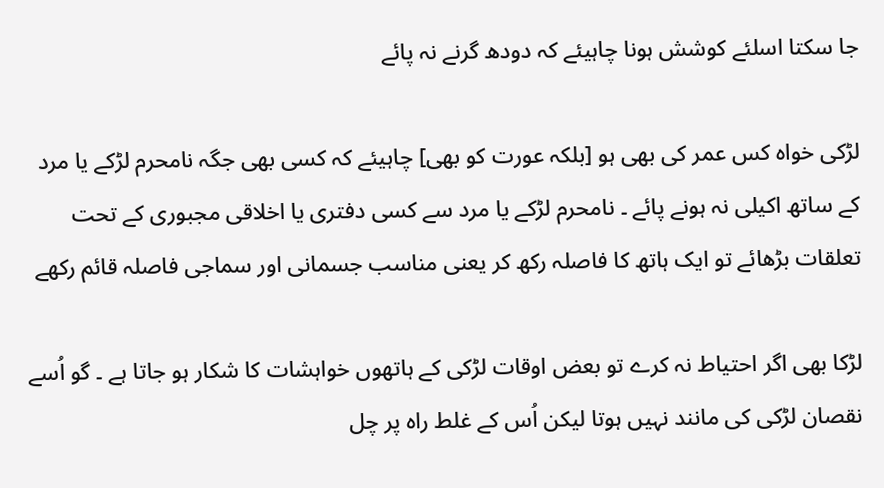جا سکتا اسلئے کوشش ہونا چاہيئے کہ دودھ گرنے نہ پائے

لڑکی خواہ کس عمر کی بھی ہو [بلکہ عورت کو بھی] چاہيئے کہ کسی بھی جگہ نامحرم لڑکے يا مرد کے ساتھ اکيلی نہ ہونے پائے ۔ نامحرم لڑکے يا مرد سے کسی دفتری يا اخلاقی مجبوری کے تحت تعلقات بڑھائے تو ايک ہاتھ کا فاصلہ رکھ کر يعنی مناسب جسمانی اور سماجی فاصلہ قائم رکھے

لڑکا بھی اگر احتياط نہ کرے تو بعض اوقات لڑکی کے ہاتھوں خواہشات کا شکار ہو جاتا ہے ۔ گو اُسے نقصان لڑکی کی مانند نہيں ہوتا ليکن اُس کے غلط راہ پر چل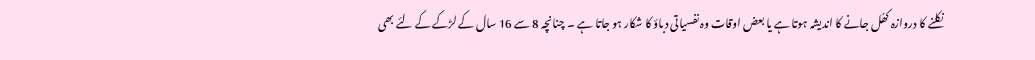نکلنے کا دروازہ کھُل جانے کا انديشہ ہوتا ہے يا بعض اوقات وہ نفسياتی دباؤ کا شکار ہو جاتا ہے ۔ چنانچہ 8 سے 16 سال کے لڑکے کے لئے بھی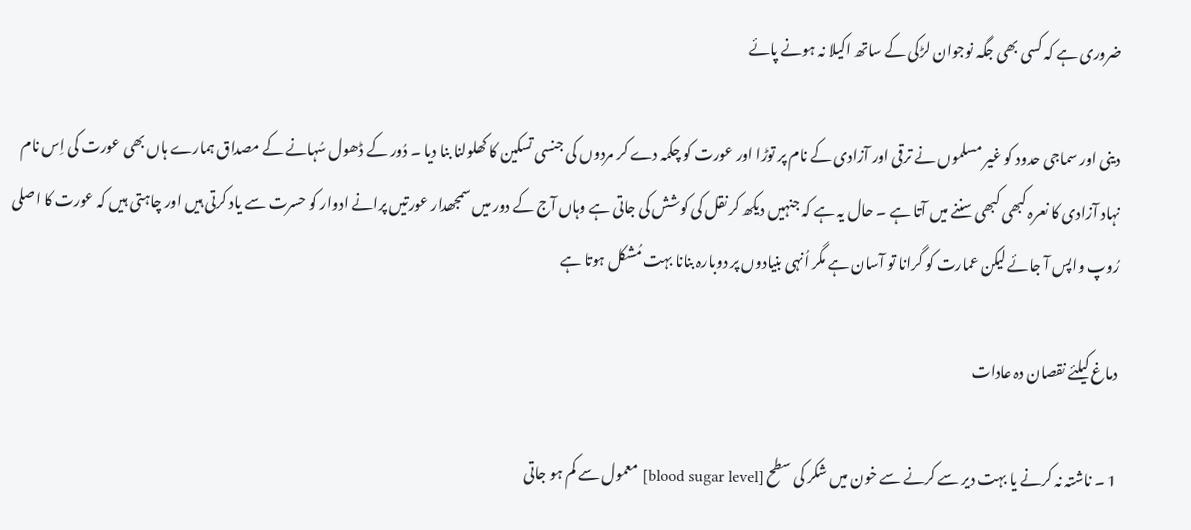ضروری ہے کہ کسی بھی جگہ نوجوان لڑکی کے ساتھ اکيلا نہ ہونے پائے

دينی اور سماجی حدود کو غير مسلموں نے ترقی اور آزادی کے نام پر توڑا اور عورت کو چکمہ دے کر مردوں کی جنسی تسکين کا کھلولنا بنا ديا ۔ دُور کے ڈھول سُہانے کے مصداق ہمارے ہاں بھی عورت کی اِس نام نہاد آزادی کا نعرہ کبھی کبھی سننے ميں آتا ہے ۔ حال يہ ہے کہ جنہيں ديکھ کر نقل کی کوشش کی جاتی ہے وہاں آج کے دور ميں سمجھدار عورتيں پرانے ادوار کو حسرت سے ياد کرتی ہيں اور چاہتی ہيں کہ عورت کا اصلی رُوپ واپس آ جائے ليکن عمارت کو گرانا تو آسان ہے مگر اُنہی بنيادوں پر دوبارہ بنانا بہت مُشکل ہوتا ہے

دماغ کيلئے نقصان دہ عادات

1 ۔ ناشتہ نہ کرنے يا بہت دير سے کرنے سے خون ميں شکر کی سطح [blood sugar level] معمول سے کم ہو جاتی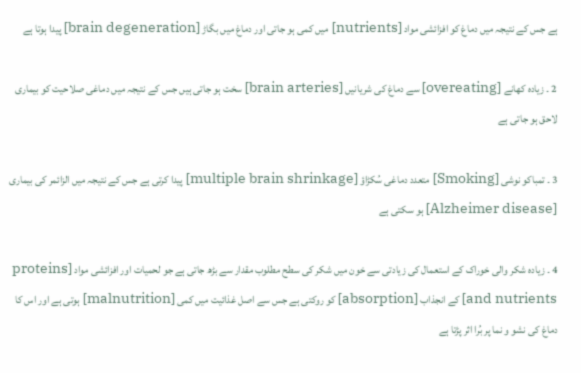ہے جس کے نتيجہ ميں دماغ کو افزائشی مواد [nutrients] ميں کمی ہو جاتی اور دماغ ميں بگاڑ [brain degeneration] پيدا ہوتا ہے

2 ۔ زيادہ کھانے [overeating] سے دماغ کی شريانيں [brain arteries] سخت ہو جاتی ہيں جس کے نتيجہ ميں دماغی صلاحيت کو بيماری لاحق ہو جاتی ہے

3 ۔ تمباکو نوشی [Smoking] متعدد دماغی سُکڑاؤ [multiple brain shrinkage] پيدا کرتی ہے جس کے نتيجہ ميں الزائمر کی بيماری [Alzheimer disease] ہو سکتی ہے

4 ۔ زيادہ شکر والی خوراک کے استعمال کی زيادتی سے خون ميں شکر کی سطح مطلوب مقدار سے بڑھ جاتی ہے جو لحميات اور افزائشی مواد [proteins and nutrients] کے انجذاب [absorption] کو روکتی ہے جس سے اصل غذائيت ميں کمی [malnutrition] ہوتی ہے اور اس کا دماغ کی نشو و نما پر بُرا اثر پڑتا ہے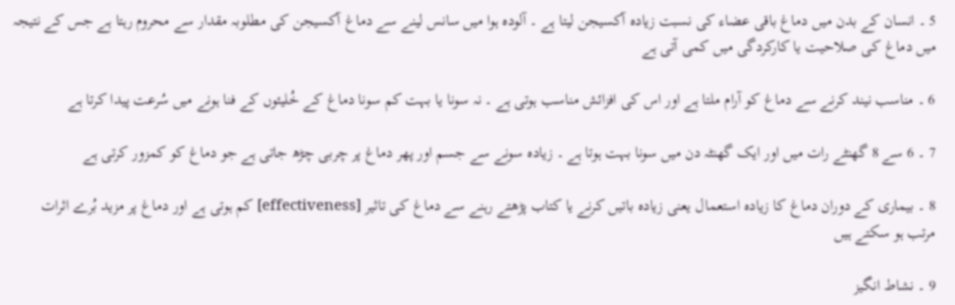5 ۔ انسان کے بدن ميں دماغ باقی عضاء کی نسبت زيادہ آکسيجن ليتا ہے ۔ آلودہ ہوا ميں سانس لينے سے دماغ آکسيجن کی مطلوبہ مقدار سے محروم رہتا ہے جس کے نتيجہ ميں دماغ کی صلاحيت يا کارکردگی ميں کمی آتی ہے

6 ۔ مناسب نيند کرنے سے دماغ کو آرام ملتا ہے اور اس کی افزائش مناسب ہوتی ہے ۔ نہ سونا يا بہت کم سونا دماغ کے خُليئوں کے فنا ہونے ميں سُرعت پيدا کرتا ہے

7 ۔ 6 سے 8 گھنٹے رات ميں اور ايک گھنٹہ دن ميں سونا بہت ہوتا ہے ۔ زيادہ سونے سے جسم اور پھر دماغ پر چربی چڑھ جاتی ہے جو دماغ کو کمزور کرتی ہے

8 ۔ بيماری کے دوران دماغ کا زيادہ استعمال يعنی زيادہ باتيں کرنے يا کتاب پڑھتے رہنے سے دماغ کی تاثير [effectiveness] کم ہوتی ہے اور دماغ پر مزيد بُرے اثرات مرتب ہو سکتے ہيں

9 ۔ نشاط انگيز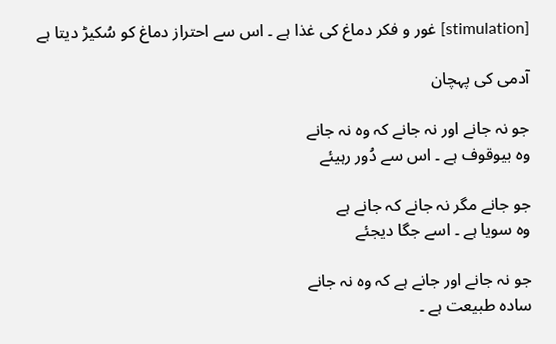[stimulation] غور و فکر دماغ کی غذا ہے ۔ اس سے احتراز دماغ کو سُکيڑ ديتا ہے

آدمی کی پہچان

جو نہ جانے اور نہ جانے کہ وہ نہ جانے
وہ بيوقوف ہے ۔ اس سے دُور رہيئے

جو جانے مگر نہ جانے کہ جانے ہے
وہ سويا ہے ۔ اسے جگا ديجئے

جو نہ جانے اور جانے ہے کہ وہ نہ جانے
سادہ طبيعت ہے ۔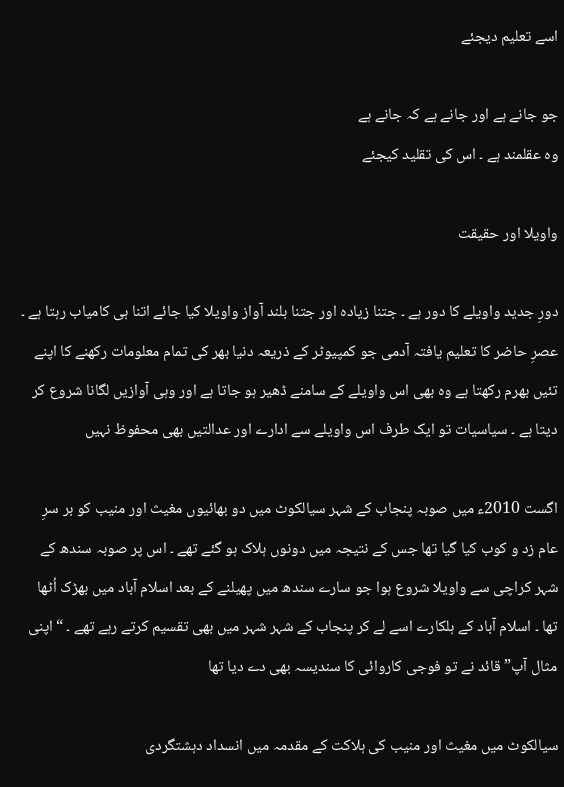اسے تعليم ديجئے

جو جانے ہے اور جانے ہے کہ جانے ہے
وہ عقلمند ہے ۔ اس کی تقليد کيجئے

واويلا اور حقيقت

دورِ جديد واويلے کا دور ہے ۔ جتنا زيادہ اور جتنا بلند آواز واويلا کيا جائے اتنا ہی کامياب رہتا ہے ۔ عصرِ حاضر کا تعليم يافتہ آدمی جو کمپيوٹر کے ذريعہ دنيا بھر کی تمام معلومات رکھنے کا اپنے تئيں بھرم رکھتا ہے وہ بھی اس واويلے کے سامنے ڈھير ہو جاتا ہے اور وہی آوازيں لگانا شروع کر ديتا ہے ۔ سياسيات تو ايک طرف اس واويلے سے ادارے اور عدالتيں بھی محفوظ نہيں

اگست 2010ء ميں صوبہ پنجاب کے شہر سيالکوٹ ميں دو بھائيوں مغيث اور منيب کو بر سرِ عام زد و کوب کيا گيا تھا جس کے نتيجہ ميں دونوں ہلاک ہو گئے تھے ۔ اس پر صوبہ سندھ کے شہر کراچی سے واويلا شروع ہوا جو سارے سندھ ميں پھيلنے کے بعد اسلام آباد ميں بھڑک اُٹھا تھا ۔ اسلام آباد کے ہلکارے اسے لے کر پنجاب کے شہر شہر ميں بھی تقسيم کرتے رہے تھے ۔ “اپنی مثال آپ” قائد نے تو فوجی کاروائی کا سنديسہ بھی دے ديا تھا

سيالکوٹ ميں مغيث اور منيب کی ہلاکت کے مقدمہ ميں انسداد دہشتگردی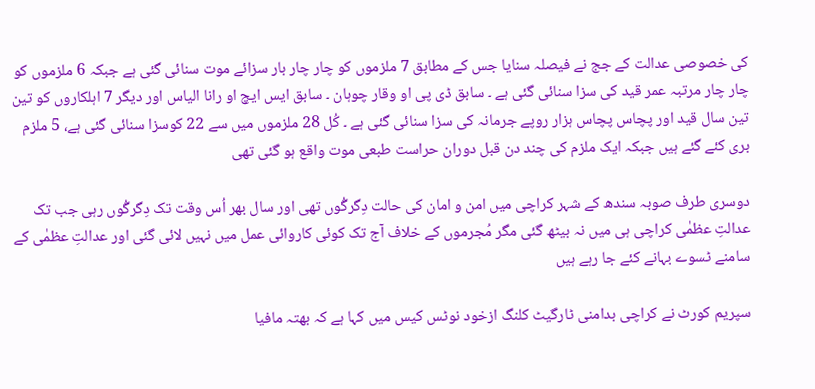کی خصوصی عدالت کے جج نے فیصلہ سنایا جس کے مطابق 7 ملزموں کو چار چار بار سزائے موت سنائی گئی ہے جبکہ 6 ملزموں کو چار چار مرتبہ عمر قید کی سزا سنائی گئی ہے ۔ سابق ڈی پی او وقار چوہان ۔ سابق ایس ایچ او رانا الیاس اور دیگر 7 اہلکاروں کو تین تین سال قید اور پچاس پچاس ہزار روپے جرمانہ کی سزا سنائی گئی ہے ۔ کُل 28 ملزموں میں سے 22 کوسزا سنائی گئی ہے، 5 ملزم بری کئے گئے ہیں جبکہ ایک ملزم کی چند دن قبل دوران حراست طبعی موت واقع ہو گئی تھی

دوسری طرف صوبہ سندھ کے شہر کراچی ميں امن و امان کی حالت دِگرگُوں تھی اور سال بھر اُس وقت تک دِگرگُوں رہی جب تک عدالتِ عظمٰی کراچی ہی ميں نہ بيٹھ گئی مگر مُجرموں کے خلاف آج تک کوئی کاروائی عمل ميں نہيں لائی گئی اور عدالتِ عظمٰی کے سامنے ٹسوے بہانے کئے جا رہے ہيں

سپریم کورٹ نے کراچی بدامنی ٹارگیٹ کلنگ ازخود نوٹس کیس میں کہا ہے کہ بھتہ مافیا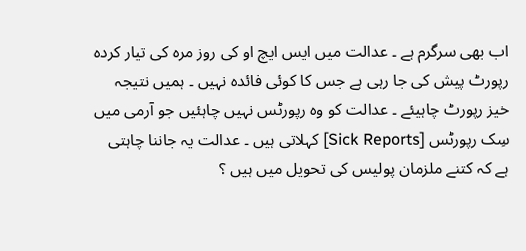اب بھی سرگرم ہے ۔ عدالت میں ایس ایچ او کی روز مرہ کی تیار کردہ رپورٹ پیش کی جا رہی ہے جس کا کوئی فائدہ نہیں ۔ ہمیں نتیجہ خیز رپورٹ چاہيئے ۔ عدالت کو وہ رپورٹس نہیں چاہئیں جو آرمی میں سِک رپورٹس [Sick Reports] کہلاتی ہیں ۔ عدالت یہ جاننا چاہتی ہے کہ کتنے ملزمان پولیس کی تحویل میں ہیں ؟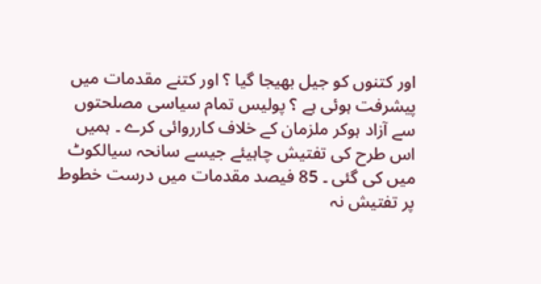اور کتنوں کو جیل بھیجا گیا ؟ اور کتنے مقدمات میں پیشرفت ہوئی ہے ؟ پولیس تمام سیاسی مصلحتوں سے آزاد ہوکر ملزمان کے خلاف کارروائی کرے ۔ ہمیں اس طرح کی تفتیش چاہيئے جیسے سانحہ سیالکوٹ میں کی گئی ۔ 85 فیصد مقدمات میں درست خطوط پر تفتیش نہ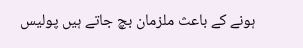ہونے کے باعث ملزمان بچ جاتے ہیں پولیس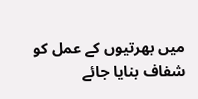میں بھرتیوں کے عمل کو شفاف بنایا جائے